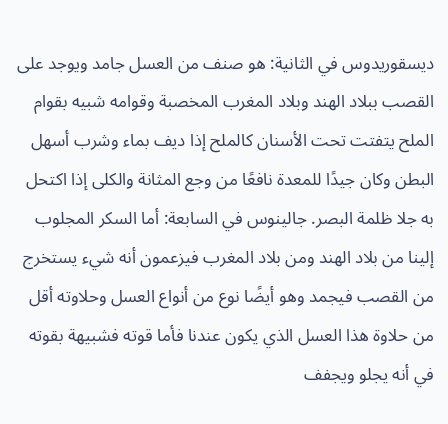ديسقوريدوس في الثانية: هو صنف من العسل جامد ويوجد على القصب ببلاد الهند وبلاد المغرب المخصبة وقوامه شبيه بقوام الملح يتفتت تحت الأسنان كالملح إذا ديف بماء وشرب أسهل البطن وكان جيدًا للمعدة نافعًا من وجع المثانة والكلى إذا اكتحل به جلا ظلمة البصر. جالينوس في السابعة: أما السكر المجلوب إلينا من بلاد الهند ومن بلاد المغرب فيزعمون أنه شيء يستخرج من القصب فيجمد وهو أيضًا نوع من أنواع العسل وحلاوته أقل من حلاوة هذا العسل الذي يكون عندنا فأما قوته فشبيهة بقوته في أنه يجلو ويجفف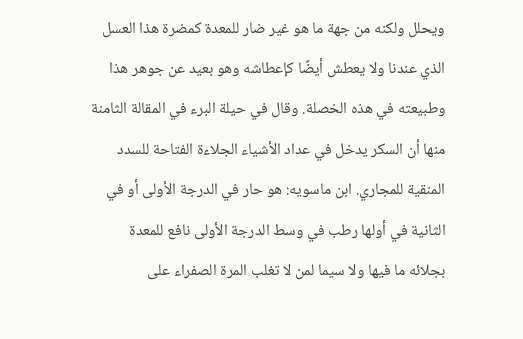ويحلل ولكنه من جهة ما هو غير ضار للمعدة كمضرة هذا العسل الذي عندنا ولا يعطش أيضًا كإعطاشه وهو بعيد عن جوهر هذا وطبيعته في هذه الخصلة. وقال في حيلة البرء في المقالة الثامنة منها أن السكر يدخل في عداد الأشياء الجلاءة الفتاحة للسدد المنقية للمجاري. ابن ماسويه: هو حار في الدرجة الأولى أو في الثانية في أولها رطب في وسط الدرجة الأولى نافع للمعدة بجلائه ما فيها ولا سيما لمن لا تغلب المرة الصفراء على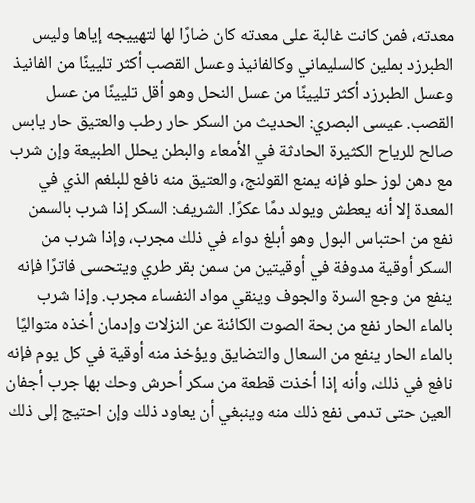معدته، فمن كانت غالبة على معدته كان ضارًا لها لتهييجه إياها وليس الطبرزد بملين كالسليماني وكالفانيذ وعسل القصب أكثر تليينًا من الفانيذ وعسل الطبرزد أكثر تليينًا من عسل النحل وهو أقل تليينًا من عسل القصب. عيسى البصري: الحديث من السكر حار رطب والعتيق حار يابس صالح للرياح الكثيرة الحادثة في الأمعاء والبطن يحلل الطبيعة وإن شرب مع دهن لوز حلو فإنه يمنع القولنج، والعتيق منه نافع للبلغم الذي في المعدة إلا أنه يعطش ويولد دمًا عكرًا. الشريف: السكر إذا شرب بالسمن نفع من احتباس البول وهو أبلغ دواء في ذلك مجرب، وإذا شرب من السكر أوقية مدوفة في أوقيتين من سمن بقر طري ويتحسى فاترًا فإنه ينفع من وجع السرة والجوف وينقي مواد النفساء مجرب. وإذا شرب بالماء الحار نفع من بحة الصوت الكائنة عن النزلات وإدمان أخذه متواليًا بالماء الحار ينفع من السعال والتضايق ويؤخذ منه أوقية في كل يوم فإنه نافع في ذلك، وأنه إذا أخذت قطعة من سكر أحرش وحك بها جرب أجفان العين حتى تدمى نفع ذلك منه وينبغي أن يعاود ذلك وإن احتيج إلى ذلك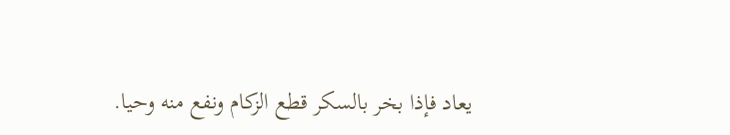يعاد فإذا بخر بالسكر قطع الزكام ونفع منه وحيا.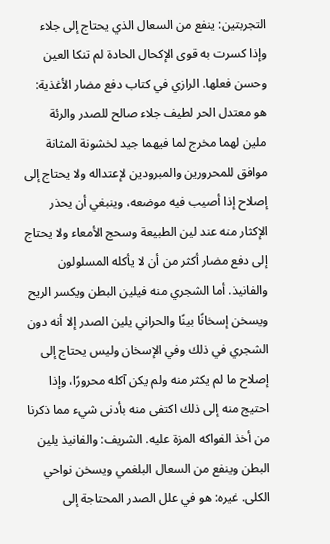التجربتين: ينفع من السعال الذي يحتاج إلى جلاء وإذا كسرت به قوى الإكحال الحادة لم تنكا العين وحسن فعلها. الرازي في كتاب دفع مضار الأغذية: هو معتدل الحر لطيف جلاء صالح للصدر والرئة ملين لهما مخرج لما فيهما جيد لخشونة المثانة موافق للمحرورين والمبرودين لإعتداله ولا يحتاج إلى إصلاح إذا أصيب فيه موضعه، وينبغي أن يحذر الإكثار منه عند لين الطبيعة وسحج الأمعاء ولا يحتاج إلى دفع مضار أكثر من أن لا يأكله المسلولون والفانيذ. أما الشجري منه فيلين البطن ويكسر الريح ويسخن إسخانًا بينًا والحراني يلين الصدر إلا أنه دون الشجري في ذلك وفي الإسخان وليس يحتاج إلى إصلاح ما لم يكثر منه ولم يكن آكله محرورًا، وإذا احتيج منه إلى ذلك اكتفى منه بأدنى شيء مما ذكرنا من أخذ الفواكه المزة عليه. الشريف: والفانيذ يلين البطن وينفع من السعال البلغمي ويسخن نواحي الكلى. غيره: هو في علل الصدر المحتاجة إلى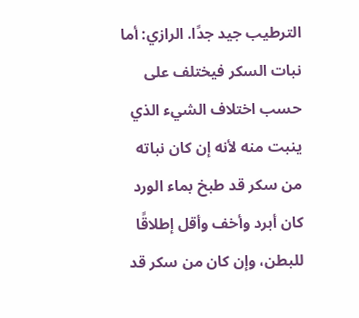الترطيب جيد جدًا. الرازي: أما نبات السكر فيختلف على حسب اختلاف الشيء الذي ينبت منه لأنه إن كان نباته من سكر قد طبخ بماء الورد كان أبرد وأخف وأقل إطلاقًا للبطن، وإن كان من سكر قد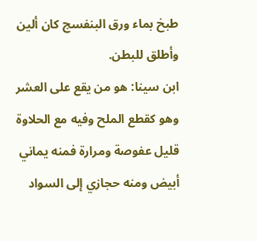طبخ بماء ورق البنفسج كان ألين وأطلق للبطن.
ابن سينا: هو من يقع على العشر وهو كقطع الملح وفيه مع الحلاوة قليل عفوصة ومرارة فمنه يماني أبيض ومنه حجازي إلى السواد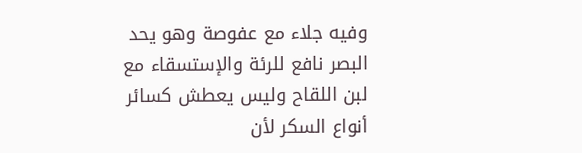وفيه جلاء مع عفوصة وهو يحد البصر نافع للرئة والإستسقاء مع لبن اللقاح وليس يعطش كسائر أنواع السكر لأن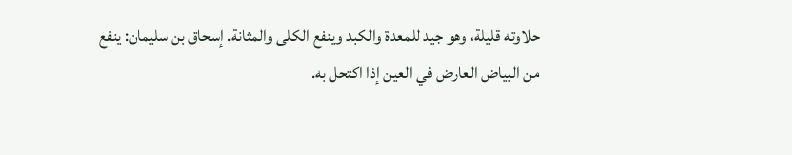حلاوته قليلة، وهو جيد للمعدة والكبد وينفع الكلى والمثانة. إسحاق بن سليمان: ينفع من البياض العارض في العين إذا اكتحل به.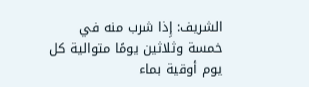الشريف: إِذا شرب منه في خمسة وثلاثين يومًا متوالية كل يوم أوقية بماء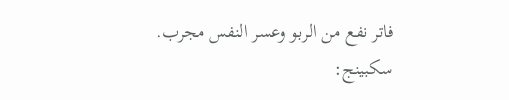فاتر نفع من الربو وعسر النفس مجرب.
سكبينج: